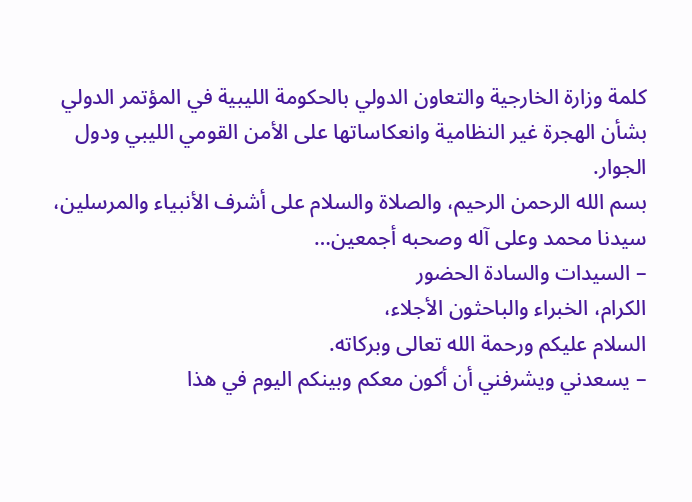كلمة وزارة الخارجية والتعاون الدولي بالحكومة الليبية في المؤتمر الدولي بشأن الهجرة غير النظامية وانعكاساتها على الأمن القومي الليبي ودول الجوار.
بسم الله الرحمن الرحيم، والصلاة والسلام على أشرف الأنبياء والمرسلين، سيدنا محمد وعلى آله وصحبه أجمعين…
– السيدات والسادة الحضور
الكرام، الخبراء والباحثون الأجلاء،
السلام عليكم ورحمة الله تعالى وبركاته.
– يسعدني ويشرفني أن أكون معكم وبينكم اليوم في هذا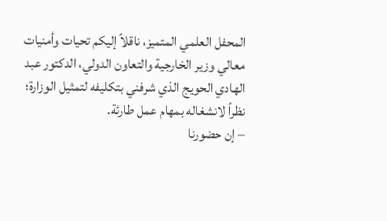المحفل العلمي المتميز، ناقلاً إليكم تحيات وأمنيات معالي وزير الخارجية والتعاون الدولي، الدكتور عبد الهادي الحويج الذي شرفني بتكليفه لتمثيل الوزارة؛ نظراً لانشغاله بمهام عمل طارئة.
– إن حضورنا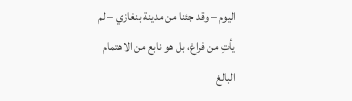اليوم – وقد جئنا من مدينة بنغازي – لم يأتِ من فراغ، بل هو نابع من الاهتمام البالغ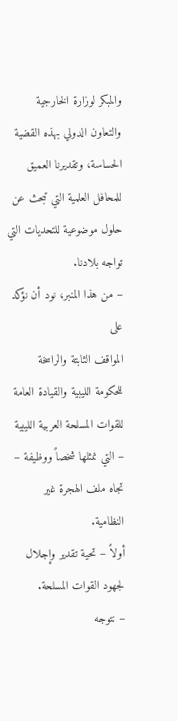والمبكر لوزارة الخارجية والتعاون الدولي بهذه القضية الحساسة، وتقديرنا العميق للمحافل العلمية التي تبحث عن حلول موضوعية للتحديات التي تواجه بلادنا.
– من هذا المنبر، نود أن نؤكد على
المواقف الثابتة والراسخة للحكومة الليبية والقيادة العامة للقوات المسلحة العربية الليبية – التي نمثلها شخصاً ووظيفة – تجاه ملف الهجرة غير النظامية.
أولاً – تحية تقدير وإجلال لجهود القوات المسلحة.
– نتوجه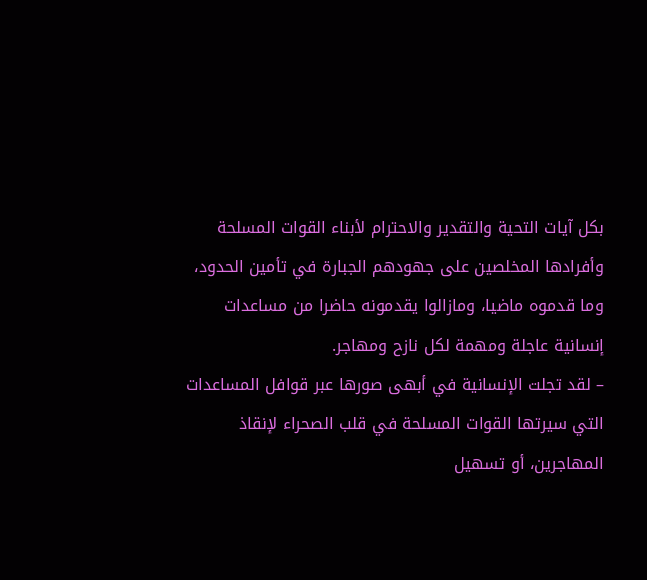بكل آيات التحية والتقدير والاحترام لأبناء القوات المسلحة وأفرادها المخلصين على جهودهم الجبارة في تأمين الحدود، وما قدموه ماضيا، ومازالوا يقدمونه حاضرا من مساعدات إنسانية عاجلة ومهمة لكل نازح ومهاجر.
– لقد تجلت الإنسانية في أبهى صورها عبر قوافل المساعدات التي سيرتها القوات المسلحة في قلب الصحراء لإنقاذ المهاجرين، أو تسهيل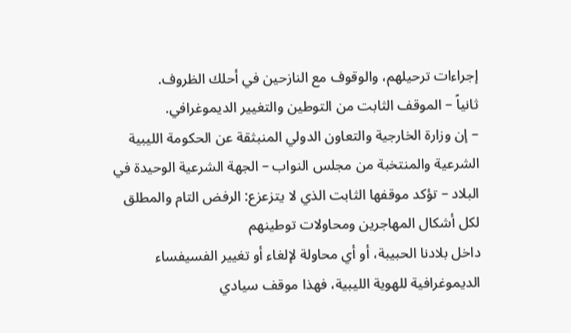إجراءات ترحيلهم، والوقوف مع النازحين في أحلك الظروف.
ثانياً – الموقف الثابت من التوطين والتغيير الديموغرافي.
– إن وزارة الخارجية والتعاون الدولي المنبثقة عن الحكومة الليبية الشرعية والمنتخبة من مجلس النواب – الجهة الشرعية الوحيدة في البلاد – تؤكد موقفها الثابت الذي لا يتزعزع: الرفض التام والمطلق لكل أشكال المهاجرين ومحاولات توطينهم
داخل بلادنا الحبيبة، أو أي محاولة لإلغاء أو تغيير الفسيفساء الديموغرافية للهوية الليبية، فهذا موقف سيادي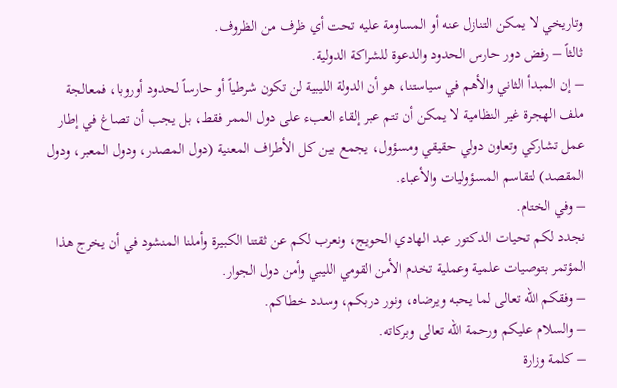وتاريخي لا يمكن التنازل عنه أو المساومة عليه تحت أي ظرف من الظروف.
ثالثاً – رفض دور حارس الحدود والدعوة للشراكة الدولية.
– إن المبدأ الثاني والأهم في سياستنا، هو أن الدولة الليبية لن تكون شرطياً أو حارساً لحدود أوروبا، فمعالجة ملف الهجرة غير النظامية لا يمكن أن تتم عبر إلقاء العبء على دول الممر فقط، بل يجب أن تصاغ في إطار عمل تشاركي وتعاون دولي حقيقي ومسؤول، يجمع بين كل الأطراف المعنية (دول المصدر، ودول المعبر، ودول المقصد) لتقاسم المسؤوليات والأعباء.
– وفي الختام.
نجدد لكم تحيات الدكتور عبد الهادي الحويج، ونعرب لكم عن ثقتنا الكبيرة وأملنا المنشود في أن يخرج هذا المؤتمر بتوصيات علمية وعملية تخدم الأمن القومي الليبي وأمن دول الجوار.
– وفقكم الله تعالى لما يحبه ويرضاه، ونور دربكم، وسدد خطاكم.
– والسلام عليكم ورحمة الله تعالى وبركاته.
– كلمة وزارة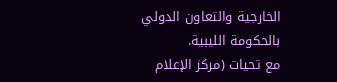الخارجية والتعاون الدولي بالحكومة الليبية.
مع تحيات (مركز الإعلام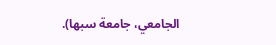الجامعي، جامعة سبها).